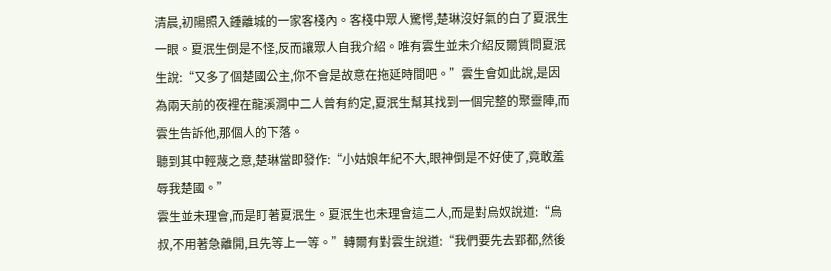清晨,初陽照入鍾離城的一家客棧內。客棧中眾人驚愕,楚琳沒好氣的白了夏泯生一眼。夏泯生倒是不怪,反而讓眾人自我介紹。唯有雲生並未介紹反爾質問夏泯生說:“又多了個楚國公主,你不會是故意在拖延時間吧。”雲生會如此說,是因為兩天前的夜裡在龍溪澗中二人曾有約定,夏泯生幫其找到一個完整的聚靈陣,而雲生告訴他,那個人的下落。
聽到其中輕蔑之意,楚琳當即發作:“小姑娘年紀不大,眼神倒是不好使了,竟敢羞辱我楚國。”
雲生並未理會,而是盯著夏泯生。夏泯生也未理會這二人,而是對烏奴說道:“烏叔,不用著急離開,且先等上一等。”轉爾有對雲生說道:“我們要先去郢都,然後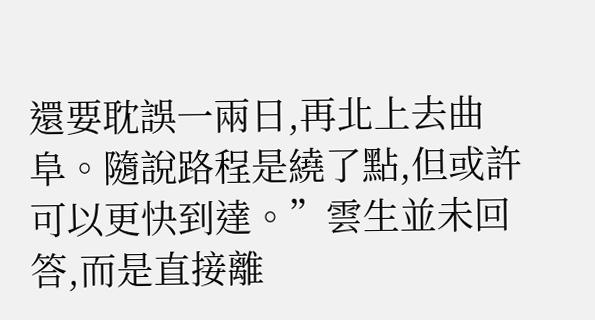還要耽誤一兩日,再北上去曲阜。隨說路程是繞了點,但或許可以更快到達。”雲生並未回答,而是直接離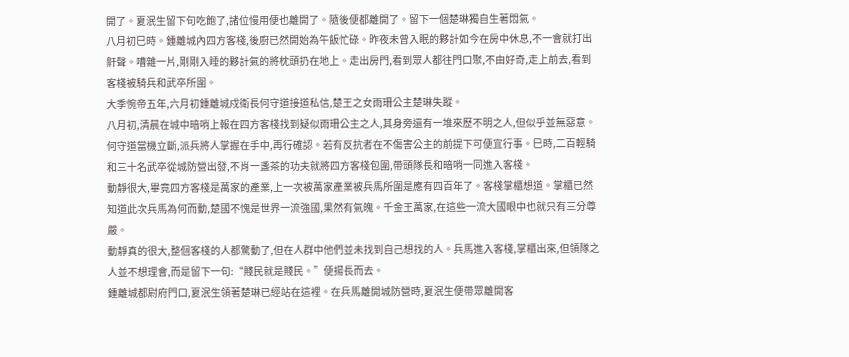開了。夏泯生留下句吃飽了,諸位慢用便也離開了。隨後便都離開了。留下一個楚琳獨自生著悶氣。
八月初巳時。鍾離城內四方客棧,後廚已然開始為午飯忙碌。昨夜未曾入眠的夥計如今在房中休息,不一會就打出鼾聲。嘈雜一片,剛剛入睡的夥計氣的將枕頭扔在地上。走出房門,看到眾人都往門口聚,不由好奇,走上前去,看到客棧被騎兵和武卒所圍。
大季惋帝五年,六月初鍾離城戍衛長何守道接道私信,楚王之女雨珊公主楚琳失蹤。
八月初,清晨在城中暗哨上報在四方客棧找到疑似雨珊公主之人,其身旁還有一堆來歷不明之人,但似乎並無惡意。何守道當機立斷,派兵將人掌握在手中,再行確認。若有反抗者在不傷害公主的前提下可便宜行事。巳時,二百輕騎和三十名武卒從城防營出發,不肖一盞茶的功夫就將四方客棧包圍,帶頭隊長和暗哨一同進入客棧。
動靜很大,畢竟四方客棧是萬家的產業,上一次被萬家產業被兵馬所圍是應有四百年了。客棧掌櫃想道。掌櫃已然知道此次兵馬為何而動,楚國不愧是世界一流強國,果然有氣魄。千金王萬家,在這些一流大國眼中也就只有三分尊嚴。
動靜真的很大,整個客棧的人都驚動了,但在人群中他們並未找到自己想找的人。兵馬進入客棧,掌櫃出來,但領隊之人並不想理會,而是留下一句:“賤民就是賤民。”便揚長而去。
鍾離城都尉府門口,夏泯生領著楚琳已經站在這裡。在兵馬離開城防營時,夏泯生便帶眾離開客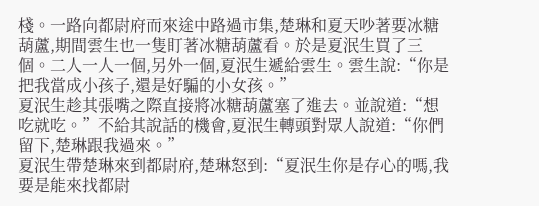棧。一路向都尉府而來途中路過市集,楚琳和夏天吵著要冰糖葫蘆,期間雲生也一隻盯著冰糖葫蘆看。於是夏泯生買了三個。二人一人一個,另外一個,夏泯生遞給雲生。雲生說:“你是把我當成小孩子,還是好騙的小女孩。”
夏泯生趁其張嘴之際直接將冰糖葫蘆塞了進去。並說道:“想吃就吃。”不給其說話的機會,夏泯生轉頭對眾人說道:“你們留下,楚琳跟我過來。”
夏泯生帶楚琳來到都尉府,楚琳怒到:“夏泯生你是存心的嗎,我要是能來找都尉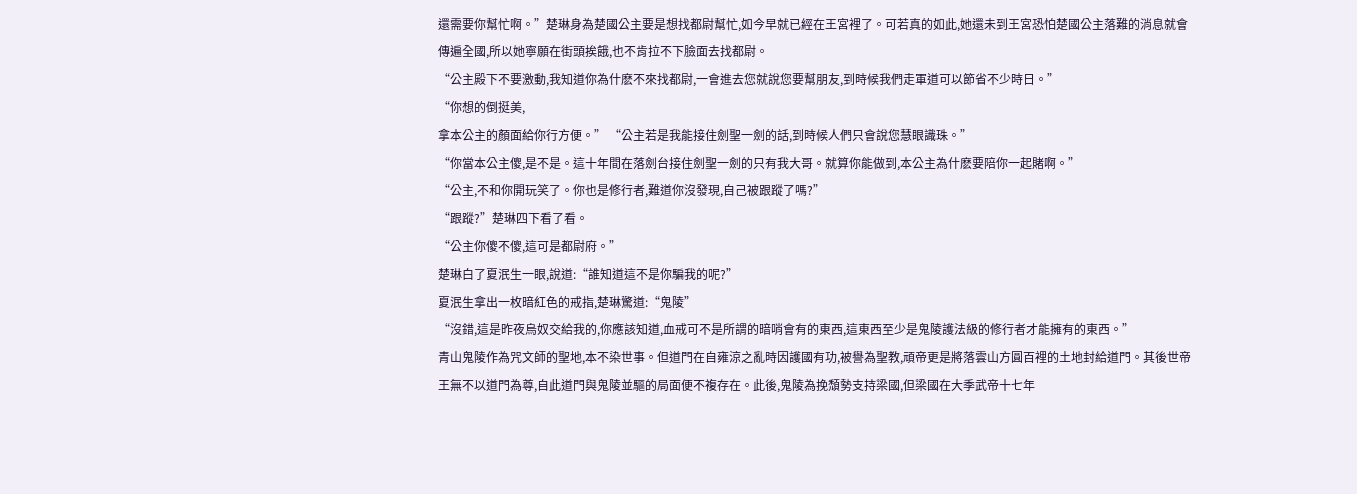還需要你幫忙啊。”楚琳身為楚國公主要是想找都尉幫忙,如今早就已經在王宮裡了。可若真的如此,她還未到王宮恐怕楚國公主落難的消息就會傳遍全國,所以她寧願在街頭挨餓,也不肯拉不下臉面去找都尉。
“公主殿下不要激動,我知道你為什麽不來找都尉,一會進去您就說您要幫朋友,到時候我們走軍道可以節省不少時日。”
“你想的倒挺美,
拿本公主的顏面給你行方便。” “公主若是我能接住劍聖一劍的話,到時候人們只會說您慧眼識珠。”
“你當本公主傻,是不是。這十年間在落劍台接住劍聖一劍的只有我大哥。就算你能做到,本公主為什麽要陪你一起賭啊。”
“公主,不和你開玩笑了。你也是修行者,難道你沒發現,自己被跟蹤了嗎?”
“跟蹤?”楚琳四下看了看。
“公主你傻不傻,這可是都尉府。”
楚琳白了夏泯生一眼,說道:“誰知道這不是你騙我的呢?”
夏泯生拿出一枚暗紅色的戒指,楚琳驚道:“鬼陵”
“沒錯,這是昨夜烏奴交給我的,你應該知道,血戒可不是所謂的暗哨會有的東西,這東西至少是鬼陵護法級的修行者才能擁有的東西。”
青山鬼陵作為咒文師的聖地,本不染世事。但道門在自雍涼之亂時因護國有功,被譽為聖教,頑帝更是將落雲山方圓百裡的土地封給道門。其後世帝王無不以道門為尊,自此道門與鬼陵並驅的局面便不複存在。此後,鬼陵為挽頹勢支持梁國,但梁國在大季武帝十七年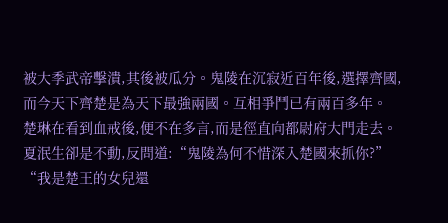被大季武帝擊潰,其後被瓜分。鬼陵在沉寂近百年後,選擇齊國,而今天下齊楚是為天下最強兩國。互相爭鬥已有兩百多年。
楚琳在看到血戒後,便不在多言,而是徑直向都尉府大門走去。夏泯生卻是不動,反問道:“鬼陵為何不惜深入楚國來抓你?”
“我是楚王的女兒還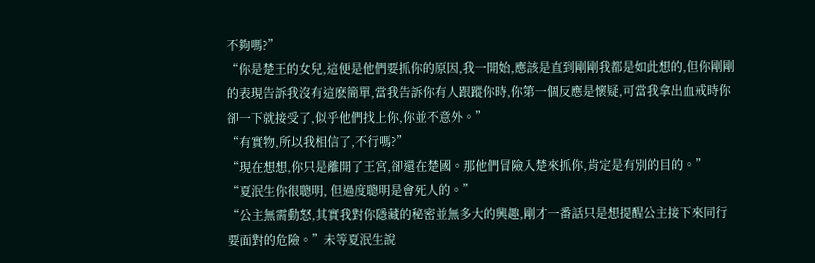不夠嗎?”
“你是楚王的女兒,這便是他們要抓你的原因,我一開始,應該是直到剛剛我都是如此想的,但你剛剛的表現告訴我沒有這麽簡單,當我告訴你有人跟蹤你時,你第一個反應是懷疑,可當我拿出血戒時你卻一下就接受了,似乎他們找上你,你並不意外。”
“有實物,所以我相信了,不行嗎?”
“現在想想,你只是離開了王宮,卻還在楚國。那他們冒險入楚來抓你,肯定是有別的目的。”
“夏泯生你很聰明, 但過度聰明是會死人的。”
“公主無需動怒,其實我對你隱藏的秘密並無多大的興趣,剛才一番話只是想提醒公主接下來同行要面對的危險。”未等夏泯生說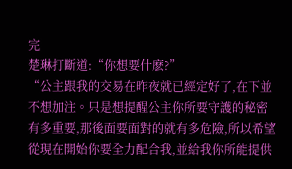完
楚琳打斷道:“你想要什麽?”
“公主跟我的交易在昨夜就已經定好了,在下並不想加注。只是想提醒公主你所要守護的秘密有多重要,那後面要面對的就有多危險,所以希望從現在開始你要全力配合我,並給我你所能提供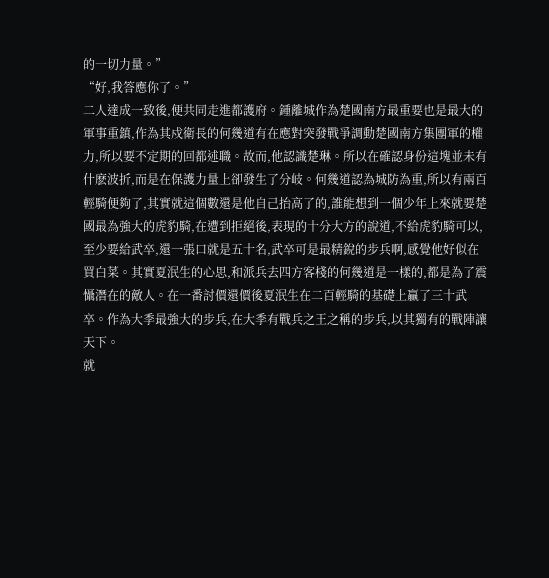的一切力量。”
“好,我答應你了。”
二人達成一致後,便共同走進都護府。鍾離城作為楚國南方最重要也是最大的軍事重鎮,作為其戍衛長的何幾道有在應對突發戰爭調動楚國南方集團軍的權力,所以要不定期的回都述職。故而,他認識楚琳。所以在確認身份這塊並未有什麽波折,而是在保護力量上卻發生了分岐。何幾道認為城防為重,所以有兩百輕騎便夠了,其實就這個數還是他自己抬高了的,誰能想到一個少年上來就要楚國最為強大的虎豹騎,在遭到拒絕後,表現的十分大方的說道,不給虎豹騎可以,至少要給武卒,還一張口就是五十名,武卒可是最精銳的步兵啊,感覺他好似在買白菜。其實夏泯生的心思,和派兵去四方客棧的何幾道是一樣的,都是為了震懾潛在的敵人。在一番討價還價後夏泯生在二百輕騎的基礎上贏了三十武卒。作為大季最強大的步兵,在大季有戰兵之王之稱的步兵,以其獨有的戰陣讓天下。
就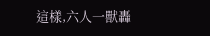這樣,六人一獸轟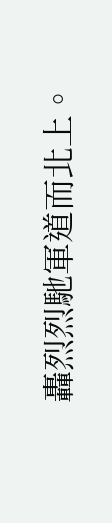轟烈烈馳軍道而北上。